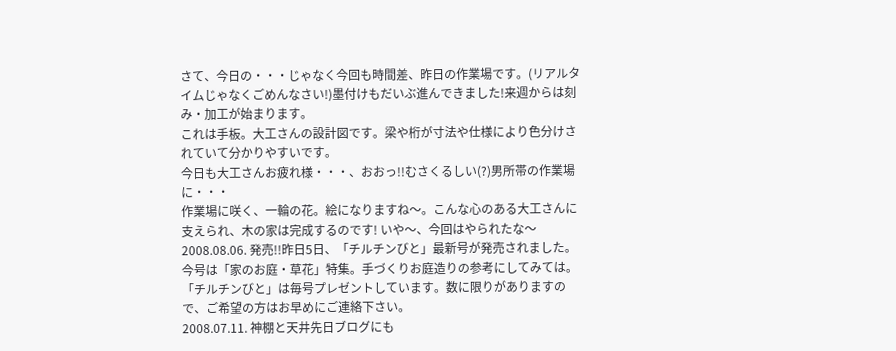さて、今日の・・・じゃなく今回も時間差、昨日の作業場です。(リアルタイムじゃなくごめんなさい!)墨付けもだいぶ進んできました!来週からは刻み・加工が始まります。
これは手板。大工さんの設計図です。梁や桁が寸法や仕様により色分けされていて分かりやすいです。
今日も大工さんお疲れ様・・・、おおっ!!むさくるしい(?)男所帯の作業場に・・・
作業場に咲く、一輪の花。絵になりますね〜。こんな心のある大工さんに支えられ、木の家は完成するのです! いや〜、今回はやられたな〜
2008.08.06. 発売!!昨日5日、「チルチンびと」最新号が発売されました。今号は「家のお庭・草花」特集。手づくりお庭造りの参考にしてみては。
「チルチンびと」は毎号プレゼントしています。数に限りがありますので、ご希望の方はお早めにご連絡下さい。
2008.07.11. 神棚と天井先日ブログにも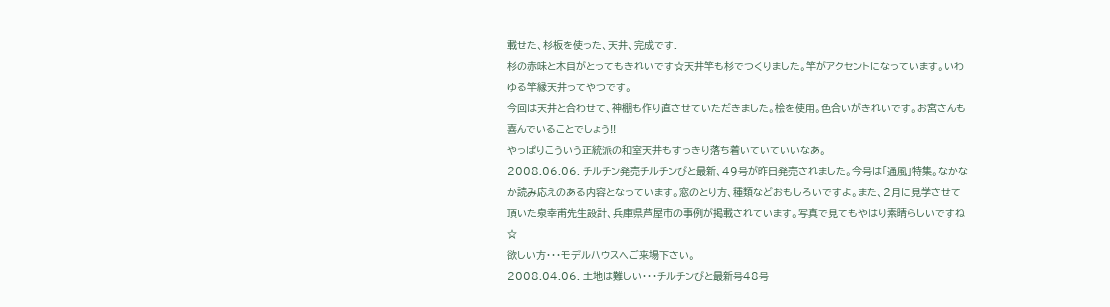載せた、杉板を使った、天井、完成です.
杉の赤味と木目がとってもきれいです☆天井竿も杉でつくりました。竿がアクセントになっています。いわゆる竿縁天井ってやつです。
今回は天井と合わせて、神棚も作り直させていただきました。桧を使用。色合いがきれいです。お宮さんも喜んでいることでしょう!!
やっぱりこういう正統派の和室天井もすっきり落ち着いていていいなあ。
2008.06.06. チルチン発売チルチンびと最新、49号が昨日発売されました。今号は「通風」特集。なかなか読み応えのある内容となっています。窓のとり方、種類などおもしろいですよ。また、2月に見学させて頂いた泉幸甫先生設計、兵庫県芦屋市の事例が掲載されています。写真で見てもやはり素晴らしいですね☆
欲しい方・・・モデルハウスへご来場下さい。
2008.04.06. 土地は難しい・・・チルチンびと最新号48号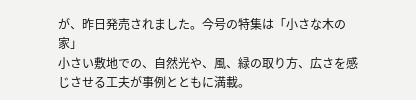が、昨日発売されました。今号の特集は「小さな木の家」
小さい敷地での、自然光や、風、緑の取り方、広さを感じさせる工夫が事例とともに満載。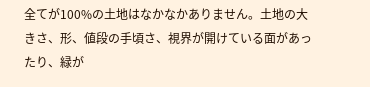全てが100%の土地はなかなかありません。土地の大きさ、形、値段の手頃さ、視界が開けている面があったり、緑が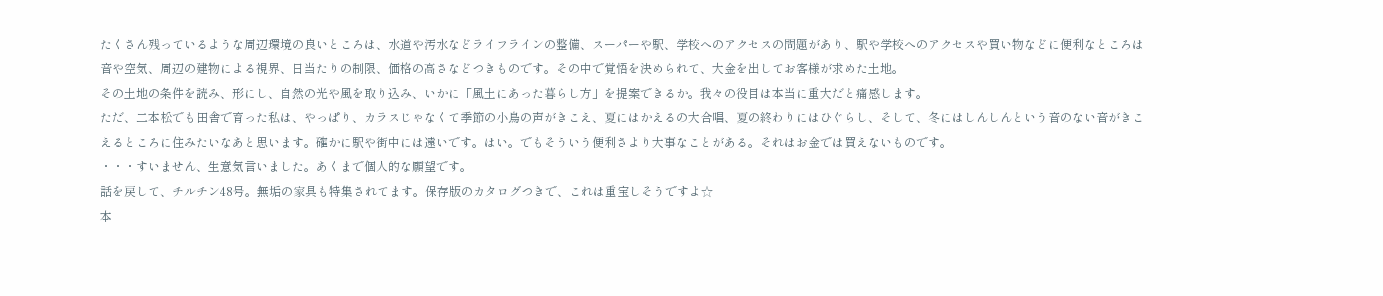たくさん残っているような周辺環境の良いところは、水道や汚水などライフラインの整備、スーパーや駅、学校へのアクセスの問題があり、駅や学校へのアクセスや買い物などに便利なところは音や空気、周辺の建物による視界、日当たりの制限、価格の高さなどつきものです。その中で覚悟を決められて、大金を出してお客様が求めた土地。
その土地の条件を読み、形にし、自然の光や風を取り込み、いかに「風土にあった暮らし方」を提案できるか。我々の役目は本当に重大だと痛感します。
ただ、二本松でも田舎で育った私は、やっぱり、カラスじゃなくて季節の小鳥の声がきこえ、夏にはかえるの大合唱、夏の終わりにはひぐらし、そして、冬にはしんしんという音のない音がきこえるところに住みたいなあと思います。確かに駅や街中には遠いです。はい。でもそういう便利さより大事なことがある。それはお金では買えないものです。
・・・すいません、生意気言いました。あくまで個人的な願望です。
話を戻して、チルチン48号。無垢の家具も特集されてます。保存版のカタログつきで、これは重宝しそうですよ☆
本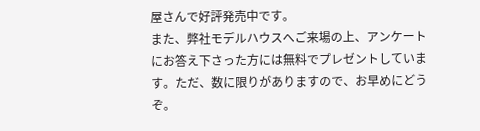屋さんで好評発売中です。
また、弊社モデルハウスへご来場の上、アンケートにお答え下さった方には無料でプレゼントしています。ただ、数に限りがありますので、お早めにどうぞ。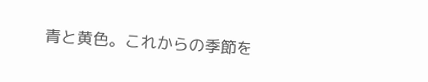青と黄色。これからの季節を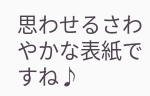思わせるさわやかな表紙ですね♪